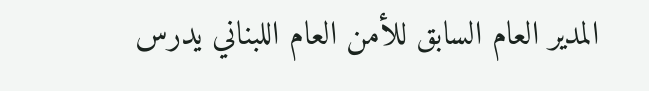المدير العام السابق للأمن العام اللبناني يدرس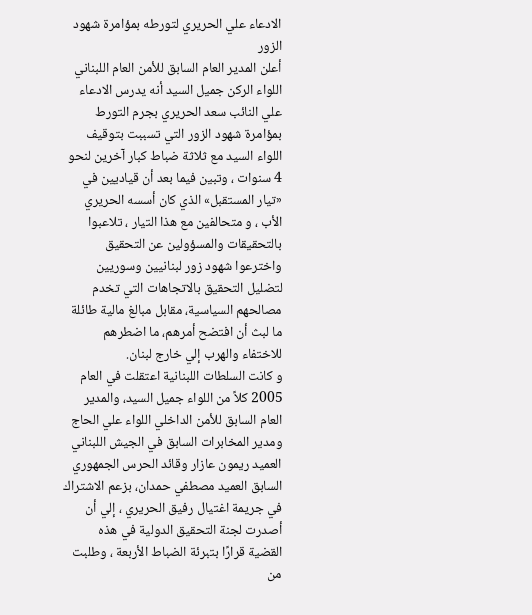الادعاء علي الحريري لتورطه بمؤامرة شهود الزور
أعلن المدير العام السابق للأمن العام اللبناني اللواء الركن جميل السيد أنه يدرس الادعاء علي النائب سعد الحريري بجرم التورط بمؤامرة شهود الزور التي تسببت بتوقيف اللواء السيد مع ثلاثة ضباط كبار آخرين لنحو 4 سنوات ، وتبين فيما بعد أن قياديين في «تيار المستقبل» الذي كان أسسه الحريري الأب ، و متحالفين مع هذا التيار ، تلاعبوا بالتحقيقات والمسؤولين عن التحقيق واخترعوا شهود زور لبنانيين وسوريين لتضليل التحقيق بالاتجاهات التي تخدم مصالحهم السياسية، مقابل مبالغ مالية طائلة ما لبث أن افتضح أمرهم، ما اضطرهم للاختفاء والهرب إلي خارج لبنان.
و كانت السلطات اللبنانية اعتقلت في العام 2005 كلاً من اللواء جميل السيد، والمدير العام السابق للأمن الداخلي اللواء علي الحاج ومدير المخابرات السابق في الجيش اللبناني العميد ريمون عازار وقائد الحرس الجمهوري السابق العميد مصطفي حمدان، بزعم الاشتراك في جريمة اغتيال رفيق الحريري ، إلي أن أصدرت لجنة التحقيق الدولية في هذه القضية قرارًا بتبرئة الضباط الأربعة ، وطلبت من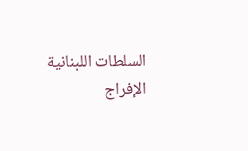السلطات اللبنانية الإفراج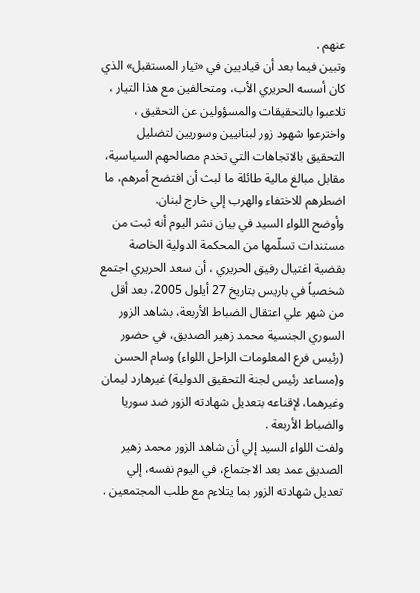عنهم .
وتبين فيما بعد أن قياديين في «تيار المستقبل» الذي كان أسسه الحريري الأب، ومتحالفين مع هذا التيار ، تلاعبوا بالتحقيقات والمسؤولين عن التحقيق ، واخترعوا شهود زور لبنانيين وسوريين لتضليل التحقيق بالاتجاهات التي تخدم مصالحهم السياسية، مقابل مبالغ مالية طائلة ما لبث أن افتضح أمرهم، ما اضطرهم للاختفاء والهرب إلي خارج لبنان.
وأوضح اللواء السيد في بيان نشر اليوم أنه ثبت من مستندات تسلّمها من المحكمة الدولية الخاصة بقضية اغتيال رفيق الحريري ، أن سعد الحريري اجتمع شخصياً في باريس بتاريخ 27 أيلول 2005، بعد أقل من شهر علي اعتقال الضباط الأربعة، بشاهد الزور السوري الجنسية محمد زهير الصديق، في حضور (رئيس فرع المعلومات الراحل اللواء) وسام الحسن و(مساعد رئيس لجنة التحقيق الدولية) غيرهارد ليمان وغيرهما، لإقناعه بتعديل شهادته الزور ضد سوريا والضباط الأربعة .
ولفت اللواء السيد إلي أن شاهد الزور محمد زهير الصديق عمد بعد الاجتماع، في اليوم نفسه، إلي تعديل شهادته الزور بما يتلاءم مع طلب المجتمعين .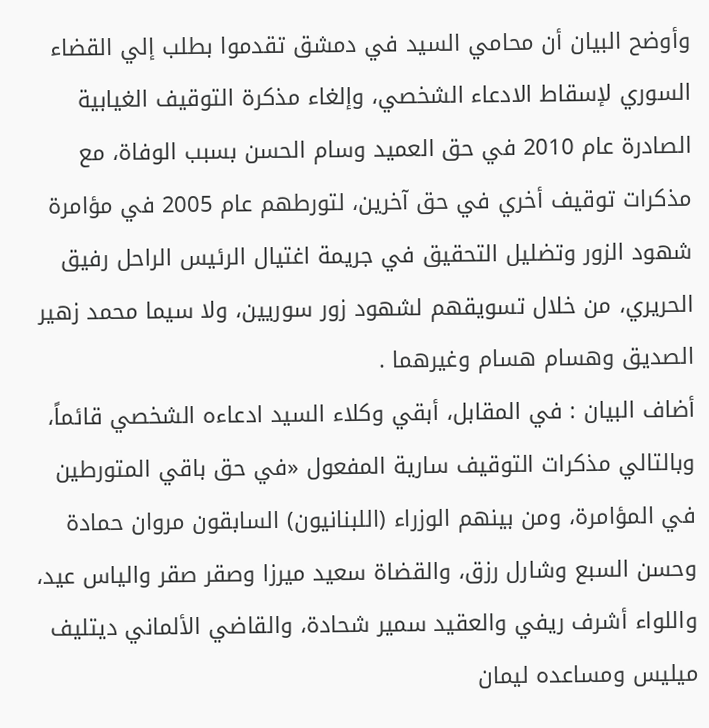وأوضح البيان أن محامي السيد في دمشق تقدموا بطلب إلي القضاء السوري لإسقاط الادعاء الشخصي، وإلغاء مذكرة التوقيف الغيابية الصادرة عام 2010 في حق العميد وسام الحسن بسبب الوفاة، مع مذكرات توقيف أخري في حق آخرين، لتورطهم عام 2005 في مؤامرة شهود الزور وتضليل التحقيق في جريمة اغتيال الرئيس الراحل رفيق الحريري، من خلال تسويقهم لشهود زور سوريين، ولا سيما محمد زهير الصديق وهسام هسام وغيرهما .
أضاف البيان : في المقابل، أبقي وكلاء السيد ادعاءه الشخصي قائماً، وبالتالي مذكرات التوقيف سارية المفعول «في حق باقي المتورطين في المؤامرة، ومن بينهم الوزراء (اللبنانيون) السابقون مروان حمادة وحسن السبع وشارل رزق، والقضاة سعيد ميرزا وصقر صقر والياس عيد، واللواء أشرف ريفي والعقيد سمير شحادة، والقاضي الألماني ديتليف ميليس ومساعده ليمان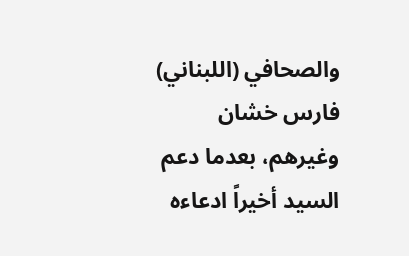والصحافي (اللبناني) فارس خشان وغيرهم، بعدما دعم السيد أخيراً ادعاءه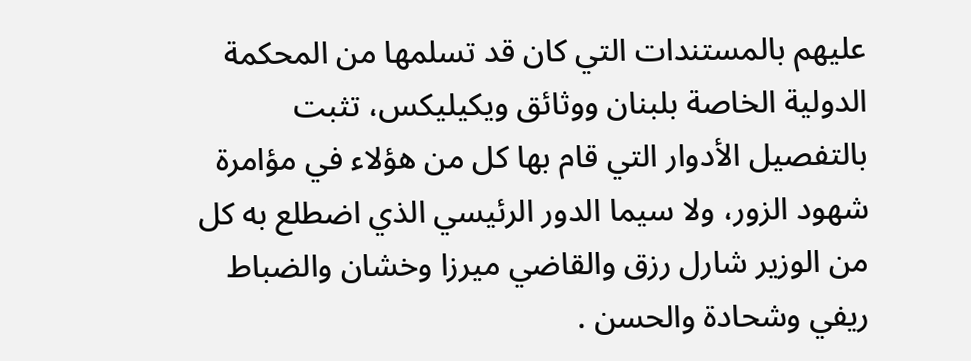عليهم بالمستندات التي كان قد تسلمها من المحكمة الدولية الخاصة بلبنان ووثائق ويكيليكس، تثبت بالتفصيل الأدوار التي قام بها كل من هؤلاء في مؤامرة شهود الزور، ولا سيما الدور الرئيسي الذي اضطلع به كل من الوزير شارل رزق والقاضي ميرزا وخشان والضباط ريفي وشحادة والحسن .